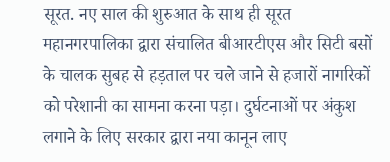सूरत. नए साल की शुरुआत के साथ ही सूरत महानगरपालिका द्वारा संचालित बीआरटीएस और सिटी बसों के चालक सुबह से हड़ताल पर चले जाने से हजारों नागरिकों को परेशानी का सामना करना पड़ा। दुर्घटनाओं पर अंकुश लगाने के लिए सरकार द्वारा नया कानून लाए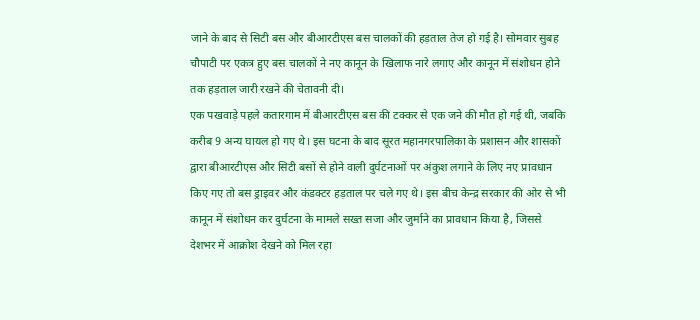जाने के बाद से सिटी बस और बीआरटीएस बस चालकों की हड़ताल तेज हो गई है। सोमवार सुबह चौपाटी पर एकत्र हुए बस चालकों ने नए कानून के खिलाफ नारे लगाए और कानून में संशोधन होने तक हड़ताल जारी रखने की चेतावनी दी।
एक पखवाड़े पहले कतारगाम में बीआरटीएस बस की टक्कर से एक जने की मौत हो गई थी, जबकि करीब 9 अन्य घायल हो गए थे। इस घटना के बाद सूरत महानगरपालिका के प्रशासन और शासकों द्वारा बीआरटीएस और सिटी बसों से होने वाली दुर्घटनाओं पर अंकुश लगाने के लिए नए प्रावधान किए गए तो बस ड्राइवर और कंडक्टर हड़ताल पर चले गए थे। इस बीच केन्द्र सरकार की ओर से भी कानून में संशोधन कर दुर्घटना के मामले सख्त सजा और जुर्माने का प्रावधान किया है, जिससे देशभर में आक्रोश देखने को मिल रहा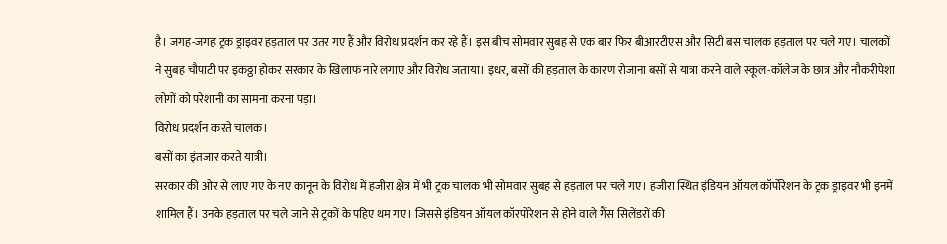है। जगह-जगह ट्रक ड्राइवर हड़ताल पर उतर गए हैं और विरोध प्रदर्शन कर रहे हैं। इस बीच सोमवार सुबह से एक बार फिर बीआरटीएस और सिटी बस चालक हड़ताल पर चले गए। चालकों ने सुबह चौपाटी पर इकठ्ठा होकर सरकार के खिलाफ नारे लगाए और विरोध जताया। इधर, बसों की हड़ताल के कारण रोजाना बसों से यात्रा करने वाले स्कूल-कॉलेज के छात्र और नौकरीपेशा लोगों को परेशानी का सामना करना पड़ा।
विरोध प्रदर्शन करते चालक।
बसों का इंतजार करते यात्री।
सरकार की ओर से लाए गए के नए कानून के विरोध में हजीरा क्षेत्र में भी ट्रक चालक भी सोमवार सुबह से हड़ताल पर चले गए। हजीरा स्थित इंडियन ऑयल कॉर्पोरेशन के ट्रक ड्राइवर भी इनमें शामिल हैं। उनके हड़ताल पर चले जाने से ट्रकों के पहिए थम गए। जिससे इंडियन ऑयल कॉरपोरेशन से होने वाले गैंस सिलेंडरों की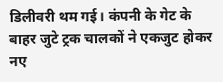डिलीवरी थम गई। कंपनी के गेट के बाहर जुटे ट्रक चालकों ने एकजुट होकर नए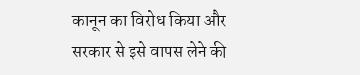कानून का विरोध किया और सरकार से इसे वापस लेने की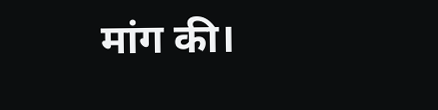मांग की।